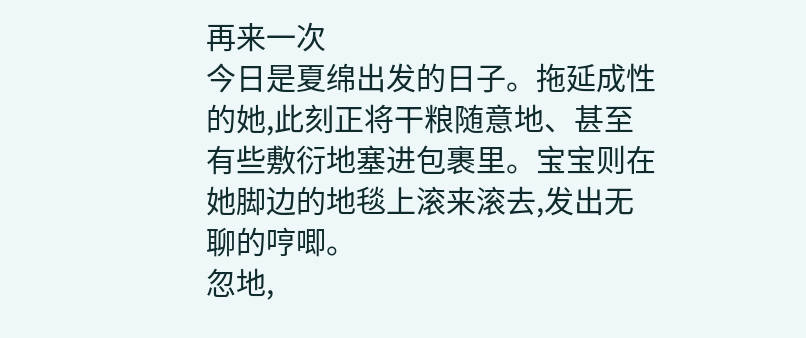再来一次
今日是夏绵出发的日子。拖延成性的她,此刻正将干粮随意地、甚至有些敷衍地塞进包裹里。宝宝则在她脚边的地毯上滚来滚去,发出无聊的哼唧。
忽地,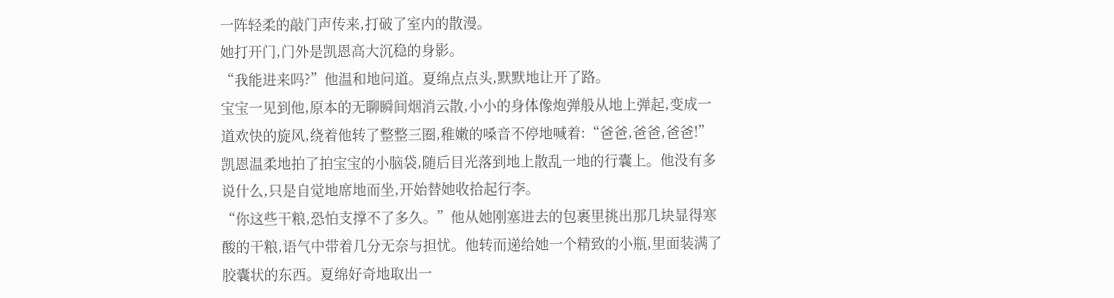一阵轻柔的敲门声传来,打破了室内的散漫。
她打开门,门外是凯恩高大沉稳的身影。
“我能进来吗?”他温和地问道。夏绵点点头,默默地让开了路。
宝宝一见到他,原本的无聊瞬间烟消云散,小小的身体像炮弹般从地上弹起,变成一道欢快的旋风,绕着他转了整整三圈,稚嫩的嗓音不停地喊着:“爸爸,爸爸,爸爸!”
凯恩温柔地拍了拍宝宝的小脑袋,随后目光落到地上散乱一地的行囊上。他没有多说什么,只是自觉地席地而坐,开始替她收拾起行李。
“你这些干粮,恐怕支撑不了多久。”他从她刚塞进去的包裹里挑出那几块显得寒酸的干粮,语气中带着几分无奈与担忧。他转而递给她一个精致的小瓶,里面装满了胶囊状的东西。夏绵好奇地取出一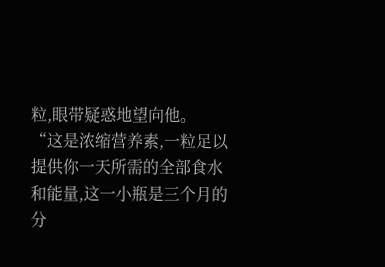粒,眼带疑惑地望向他。
“这是浓缩营养素,一粒足以提供你一天所需的全部食水和能量,这一小瓶是三个月的分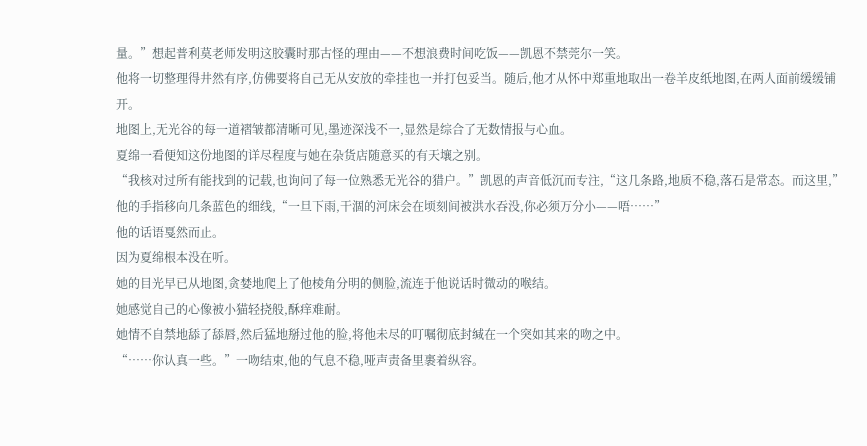量。”想起普利莫老师发明这胶囊时那古怪的理由——不想浪费时间吃饭——凯恩不禁莞尔一笑。
他将一切整理得井然有序,仿佛要将自己无从安放的牵挂也一并打包妥当。随后,他才从怀中郑重地取出一卷羊皮纸地图,在两人面前缓缓铺开。
地图上,无光谷的每一道褶皱都清晰可见,墨迹深浅不一,显然是综合了无数情报与心血。
夏绵一看便知这份地图的详尽程度与她在杂货店随意买的有天壤之别。
“我核对过所有能找到的记载,也询问了每一位熟悉无光谷的猎户。”凯恩的声音低沉而专注,“这几条路,地质不稳,落石是常态。而这里,”他的手指移向几条蓝色的细线,“一旦下雨,干涸的河床会在顷刻间被洪水吞没,你必须万分小——唔……”
他的话语戛然而止。
因为夏绵根本没在听。
她的目光早已从地图,贪婪地爬上了他棱角分明的侧脸,流连于他说话时微动的喉结。
她感觉自己的心像被小猫轻挠般,酥痒难耐。
她情不自禁地舔了舔唇,然后猛地掰过他的脸,将他未尽的叮嘱彻底封缄在一个突如其来的吻之中。
“……你认真一些。”一吻结束,他的气息不稳,哑声责备里裹着纵容。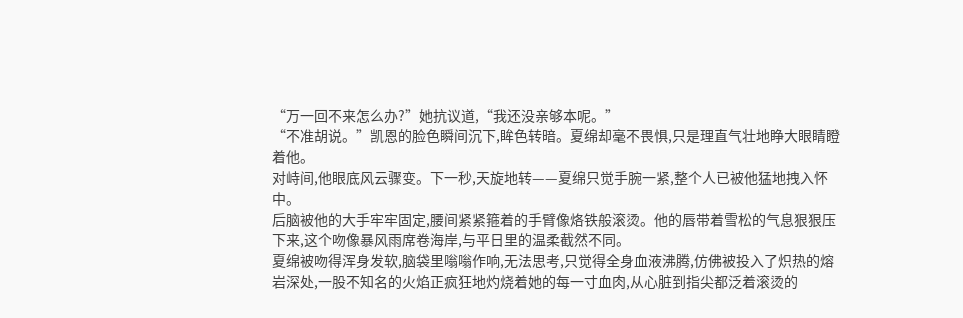“万一回不来怎么办?”她抗议道,“我还没亲够本呢。”
“不准胡说。”凯恩的脸色瞬间沉下,眸色转暗。夏绵却毫不畏惧,只是理直气壮地睁大眼睛瞪着他。
对峙间,他眼底风云骤变。下一秒,天旋地转——夏绵只觉手腕一紧,整个人已被他猛地拽入怀中。
后脑被他的大手牢牢固定,腰间紧紧箍着的手臂像烙铁般滚烫。他的唇带着雪松的气息狠狠压下来,这个吻像暴风雨席卷海岸,与平日里的温柔截然不同。
夏绵被吻得浑身发软,脑袋里嗡嗡作响,无法思考,只觉得全身血液沸腾,仿佛被投入了炽热的熔岩深处,一股不知名的火焰正疯狂地灼烧着她的每一寸血肉,从心脏到指尖都泛着滚烫的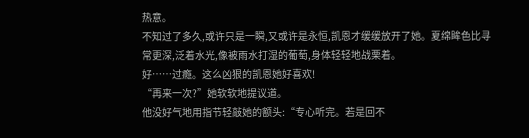热意。
不知过了多久,或许只是一瞬,又或许是永恒,凯恩才缓缓放开了她。夏绵眸色比寻常更深,泛着水光,像被雨水打湿的葡萄,身体轻轻地战栗着。
好……过瘾。这么凶狠的凯恩她好喜欢!
“再来一次?”她软软地提议道。
他没好气地用指节轻敲她的额头:“专心听完。若是回不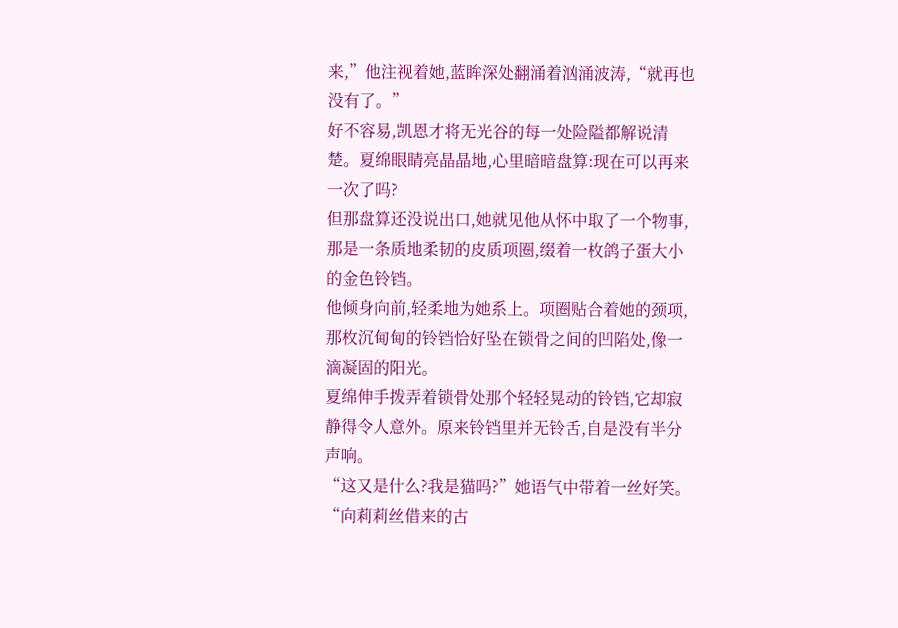来,”他注视着她,蓝眸深处翻涌着汹涌波涛,“就再也没有了。”
好不容易,凯恩才将无光谷的每一处险隘都解说清楚。夏绵眼睛亮晶晶地,心里暗暗盘算:现在可以再来一次了吗?
但那盘算还没说出口,她就见他从怀中取了一个物事,那是一条质地柔韧的皮质项圈,缀着一枚鸽子蛋大小的金色铃铛。
他倾身向前,轻柔地为她系上。项圈贴合着她的颈项,那枚沉甸甸的铃铛恰好坠在锁骨之间的凹陷处,像一滴凝固的阳光。
夏绵伸手拨弄着锁骨处那个轻轻晃动的铃铛,它却寂静得令人意外。原来铃铛里并无铃舌,自是没有半分声响。
“这又是什么?我是猫吗?”她语气中带着一丝好笑。
“向莉莉丝借来的古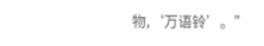物,‘万语铃’。”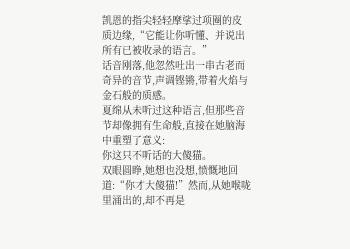凯恩的指尖轻轻摩挲过项圈的皮质边缘,“它能让你听懂、并说出所有已被收录的语言。”
话音刚落,他忽然吐出一串古老而奇异的音节,声调铿锵,带着火焰与金石般的质感。
夏绵从未听过这种语言,但那些音节却像拥有生命般,直接在她脑海中重塑了意义:
你这只不听话的大傻猫。
双眼圆睁,她想也没想,愤慨地回道:“你才大傻猫!”然而,从她喉咙里涌出的,却不再是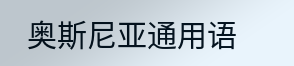奥斯尼亚通用语